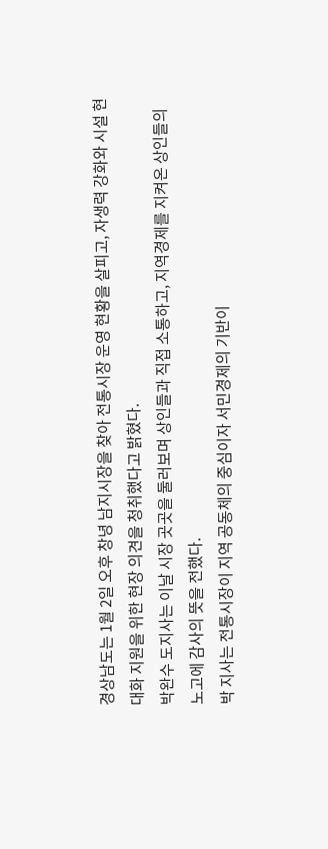경상남도는 1월 2일 오후 창녕 남지시장을 찾아 전통시장 운영 현황을 살피고, 자생력 강화와 시설 현대화 지원을 위한 현장 의견을 청취했다고 밝혔다.
박완수 도지사는 이날 시장 곳곳을 둘러보며 상인들과 직접 소통하고, 지역경제를 지켜온 상인들의 노고에 감사의 뜻을 전했다.
박 지사는 전통시장이 지역 공동체의 중심이자 서민경제의 기반이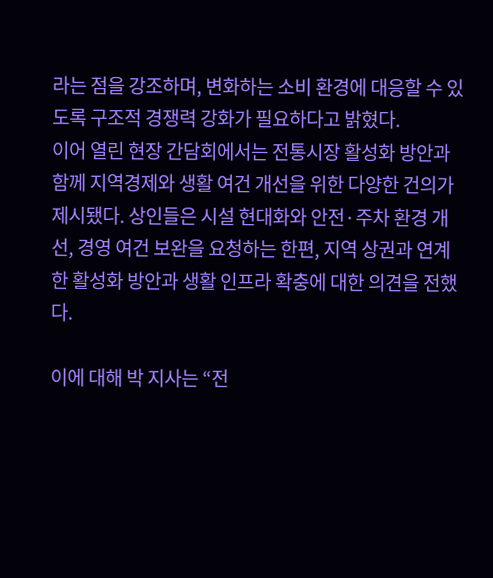라는 점을 강조하며, 변화하는 소비 환경에 대응할 수 있도록 구조적 경쟁력 강화가 필요하다고 밝혔다.
이어 열린 현장 간담회에서는 전통시장 활성화 방안과 함께 지역경제와 생활 여건 개선을 위한 다양한 건의가 제시됐다. 상인들은 시설 현대화와 안전·주차 환경 개선, 경영 여건 보완을 요청하는 한편, 지역 상권과 연계한 활성화 방안과 생활 인프라 확충에 대한 의견을 전했다.

이에 대해 박 지사는 “전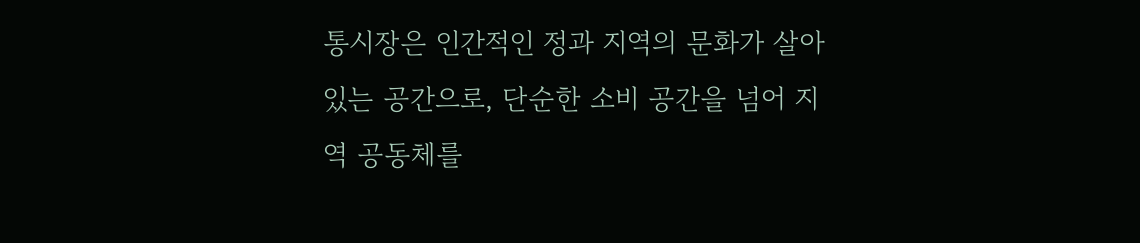통시장은 인간적인 정과 지역의 문화가 살아 있는 공간으로, 단순한 소비 공간을 넘어 지역 공동체를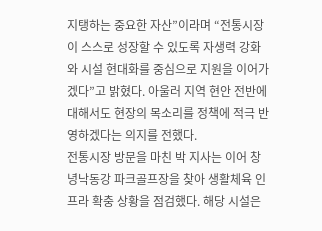지탱하는 중요한 자산”이라며 “전통시장이 스스로 성장할 수 있도록 자생력 강화와 시설 현대화를 중심으로 지원을 이어가겠다”고 밝혔다. 아울러 지역 현안 전반에 대해서도 현장의 목소리를 정책에 적극 반영하겠다는 의지를 전했다.
전통시장 방문을 마친 박 지사는 이어 창녕낙동강 파크골프장을 찾아 생활체육 인프라 확충 상황을 점검했다. 해당 시설은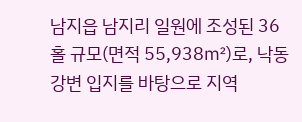남지읍 남지리 일원에 조성된 36홀 규모(면적 55,938㎡)로, 낙동강변 입지를 바탕으로 지역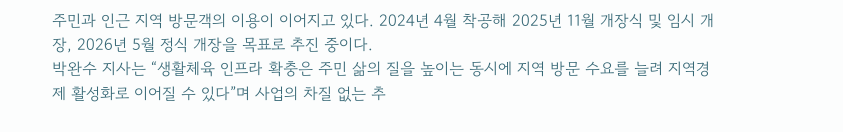주민과 인근 지역 방문객의 이용이 이어지고 있다. 2024년 4월 착공해 2025년 11월 개장식 및 임시 개장, 2026년 5월 정식 개장을 목표로 추진 중이다.
박완수 지사는 “생활체육 인프라 확충은 주민 삶의 질을 높이는 동시에 지역 방문 수요를 늘려 지역경제 활성화로 이어질 수 있다”며 사업의 차질 없는 추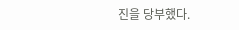진을 당부했다.